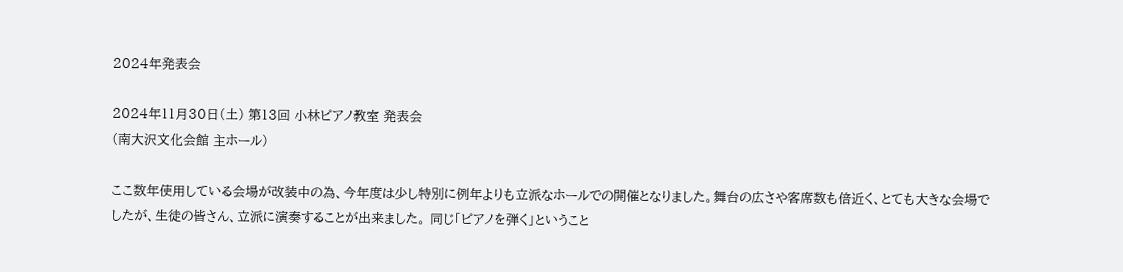2024年発表会

2024年11月30日(土) 第13回 小林ピアノ教室 発表会
(南大沢文化会館 主ホール)

ここ数年使用している会場が改装中の為、今年度は少し特別に例年よりも立派なホールでの開催となりました。舞台の広さや客席数も倍近く、とても大きな会場でしたが、生徒の皆さん、立派に演奏することが出来ました。 同じ「ピアノを弾く」ということ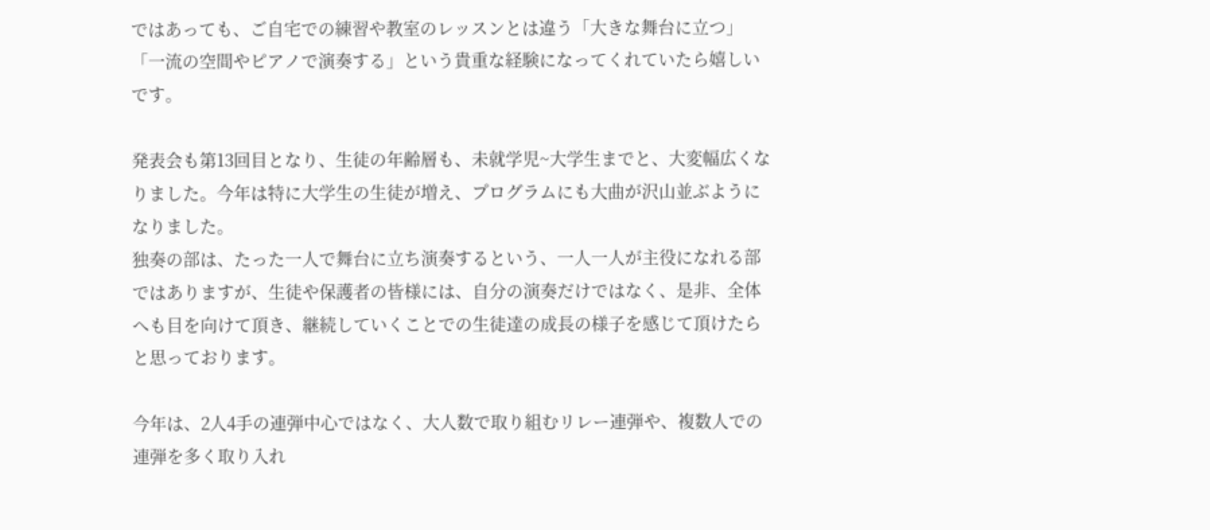ではあっても、ご自宅での練習や教室のレッスンとは違う「大きな舞台に立つ」「一流の空間やピアノで演奏する」という貴重な経験になってくれていたら嬉しいです。

発表会も第13回目となり、生徒の年齢層も、未就学児~大学生までと、大変幅広くなりました。今年は特に大学生の生徒が増え、プログラムにも大曲が沢山並ぶようになりました。
独奏の部は、たった一人で舞台に立ち演奏するという、一人一人が主役になれる部ではありますが、生徒や保護者の皆様には、自分の演奏だけではなく、是非、全体へも目を向けて頂き、継続していくことでの生徒達の成長の様子を感じて頂けたらと思っております。

今年は、2人4手の連弾中心ではなく、大人数で取り組むリレー連弾や、複数人での連弾を多く取り入れ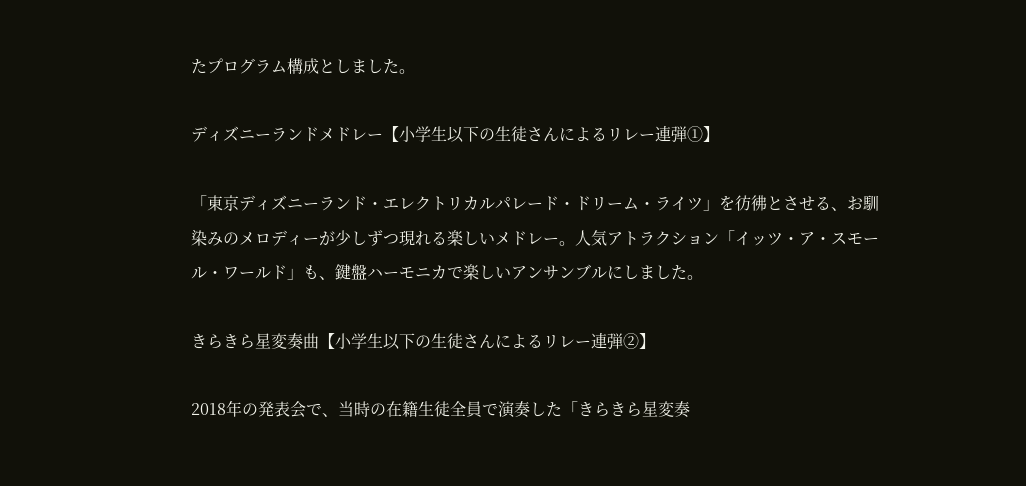たプログラム構成としました。

ディズニーランドメドレー【小学生以下の生徒さんによるリレー連弾①】

「東京ディズニーランド・エレクトリカルパレード・ドリーム・ライツ」を彷彿とさせる、お馴染みのメロディーが少しずつ現れる楽しいメドレー。人気アトラクション「イッツ・ア・スモール・ワールド」も、鍵盤ハーモニカで楽しいアンサンブルにしました。

きらきら星変奏曲【小学生以下の生徒さんによるリレー連弾②】

2018年の発表会で、当時の在籍生徒全員で演奏した「きらきら星変奏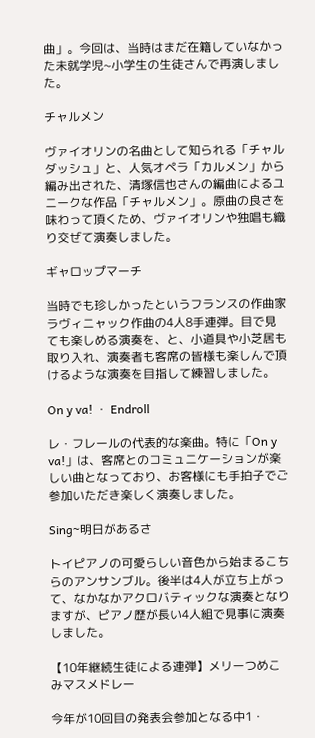曲」。今回は、当時はまだ在籍していなかった未就学児~小学生の生徒さんで再演しました。

チャルメン

ヴァイオリンの名曲として知られる「チャルダッシュ」と、人気オペラ「カルメン」から編み出された、清塚信也さんの編曲によるユニークな作品「チャルメン」。原曲の良さを味わって頂くため、ヴァイオリンや独唱も織り交ぜて演奏しました。

ギャロップマーチ

当時でも珍しかったというフランスの作曲家ラヴィニャック作曲の4人8手連弾。目で見ても楽しめる演奏を、と、小道具や小芝居も取り入れ、演奏者も客席の皆様も楽しんで頂けるような演奏を目指して練習しました。

On y va! ・ Endroll

レ・フレールの代表的な楽曲。特に「On y va!」は、客席とのコミュニケーションが楽しい曲となっており、お客様にも手拍子でご参加いただき楽しく演奏しました。

Sing~明日があるさ

トイピアノの可愛らしい音色から始まるこちらのアンサンブル。後半は4人が立ち上がって、なかなかアクロバティックな演奏となりますが、ピアノ歴が長い4人組で見事に演奏しました。

【10年継続生徒による連弾】メリーつめこみマスメドレー

今年が10回目の発表会参加となる中1・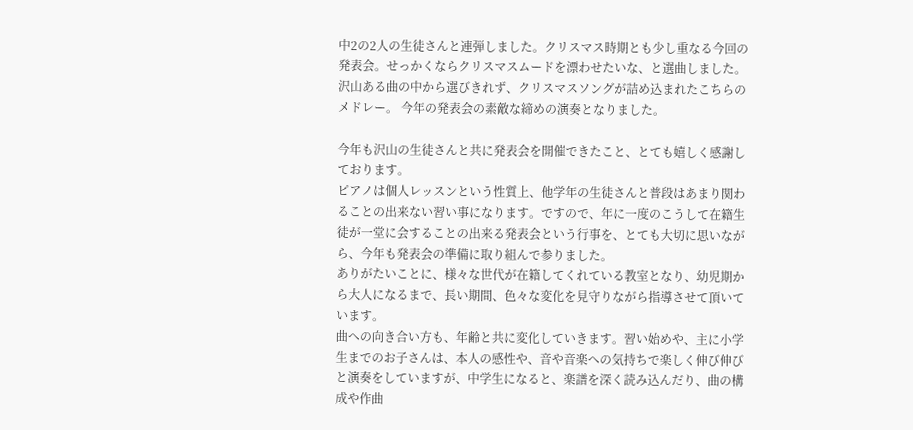中2の2人の生徒さんと連弾しました。クリスマス時期とも少し重なる今回の発表会。せっかくならクリスマスムードを漂わせたいな、と選曲しました。沢山ある曲の中から選びきれず、クリスマスソングが詰め込まれたこちらのメドレー。 今年の発表会の素敵な締めの演奏となりました。

今年も沢山の生徒さんと共に発表会を開催できたこと、とても嬉しく感謝しております。
ピアノは個人レッスンという性質上、他学年の生徒さんと普段はあまり関わることの出来ない習い事になります。ですので、年に一度のこうして在籍生徒が一堂に会することの出来る発表会という行事を、とても大切に思いながら、今年も発表会の準備に取り組んで参りました。
ありがたいことに、様々な世代が在籍してくれている教室となり、幼児期から大人になるまで、長い期間、色々な変化を見守りながら指導させて頂いています。
曲への向き合い方も、年齢と共に変化していきます。習い始めや、主に小学生までのお子さんは、本人の感性や、音や音楽への気持ちで楽しく伸び伸びと演奏をしていますが、中学生になると、楽譜を深く読み込んだり、曲の構成や作曲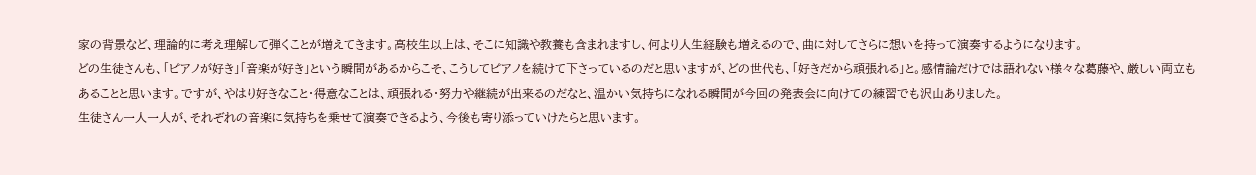家の背景など、理論的に考え理解して弾くことが増えてきます。高校生以上は、そこに知識や教養も含まれますし、何より人生経験も増えるので、曲に対してさらに想いを持って演奏するようになります。
どの生徒さんも、「ピアノが好き」「音楽が好き」という瞬間があるからこそ、こうしてピアノを続けて下さっているのだと思いますが、どの世代も、「好きだから頑張れる」と。感情論だけでは語れない様々な葛藤や、厳しい両立もあることと思います。ですが、やはり好きなこと・得意なことは、頑張れる・努力や継続が出来るのだなと、温かい気持ちになれる瞬間が今回の発表会に向けての練習でも沢山ありました。
生徒さん一人一人が、それぞれの音楽に気持ちを乗せて演奏できるよう、今後も寄り添っていけたらと思います。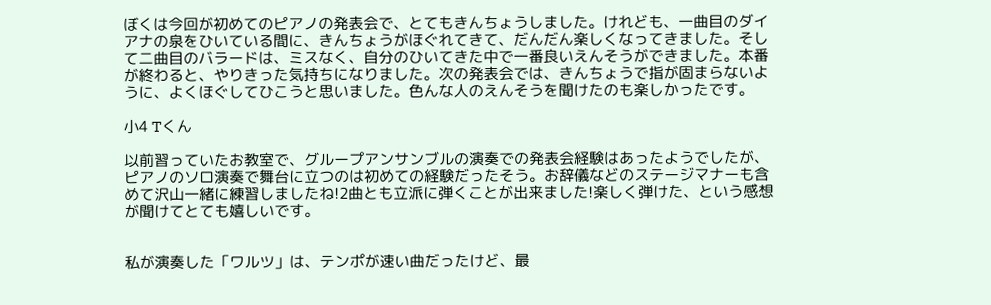ぼくは今回が初めてのピアノの発表会で、とてもきんちょうしました。けれども、一曲目のダイアナの泉をひいている間に、きんちょうがほぐれてきて、だんだん楽しくなってきました。そして二曲目のバラードは、ミスなく、自分のひいてきた中で一番良いえんそうができました。本番が終わると、やりきった気持ちになりました。次の発表会では、きんちょうで指が固まらないように、よくほぐしてひこうと思いました。色んな人のえんそうを聞けたのも楽しかったです。

小4 Tくん

以前習っていたお教室で、グループアンサンブルの演奏での発表会経験はあったようでしたが、ピアノのソロ演奏で舞台に立つのは初めての経験だったそう。お辞儀などのステージマナーも含めて沢山一緒に練習しましたね!2曲とも立派に弾くことが出来ました!楽しく弾けた、という感想が聞けてとても嬉しいです。


私が演奏した「ワルツ」は、テンポが速い曲だったけど、最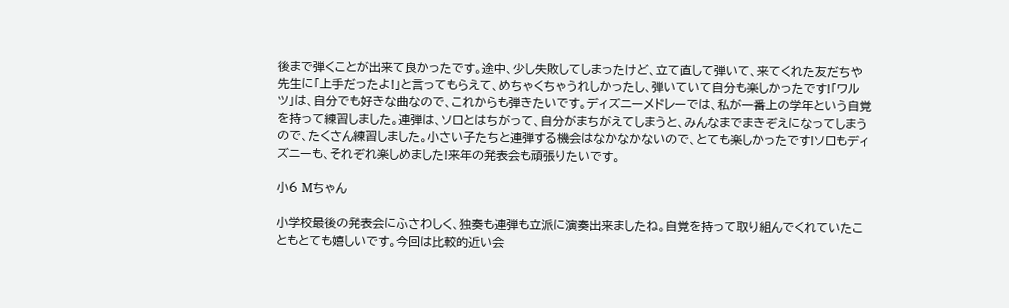後まで弾くことが出来て良かったです。途中、少し失敗してしまったけど、立て直して弾いて、来てくれた友だちや先生に「上手だったよ!」と言ってもらえて、めちゃくちゃうれしかったし、弾いていて自分も楽しかったです!「ワルツ」は、自分でも好きな曲なので、これからも弾きたいです。ディズニーメドレーでは、私が一番上の学年という自覚を持って練習しました。連弾は、ソロとはちがって、自分がまちがえてしまうと、みんなまでまきぞえになってしまうので、たくさん練習しました。小さい子たちと連弾する機会はなかなかないので、とても楽しかったです!ソロもディズニーも、それぞれ楽しめました!来年の発表会も頑張りたいです。

小6 Mちゃん

小学校最後の発表会にふさわしく、独奏も連弾も立派に演奏出来ましたね。自覚を持って取り組んでくれていたこともとても嬉しいです。今回は比較的近い会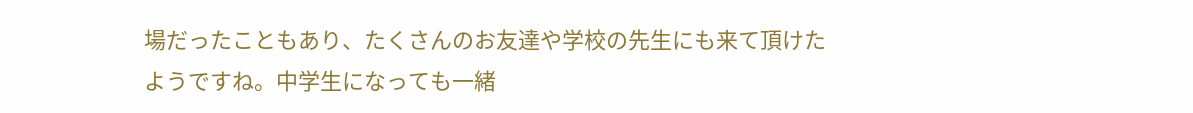場だったこともあり、たくさんのお友達や学校の先生にも来て頂けたようですね。中学生になっても一緒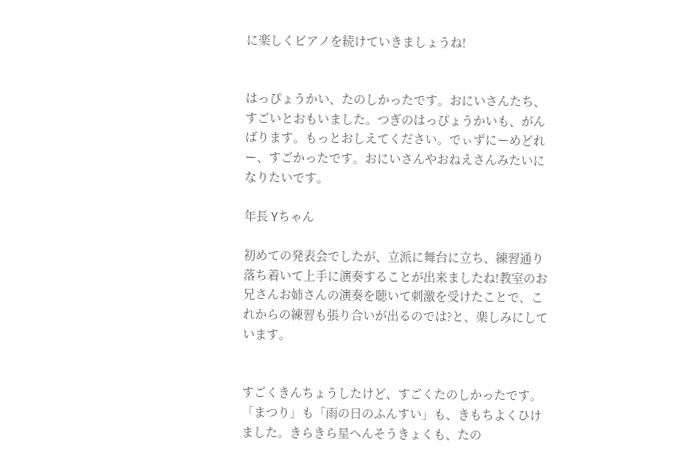に楽しくピアノを続けていきましょうね!


はっぴょうかい、たのしかったです。おにいさんたち、すごいとおもいました。つぎのはっぴょうかいも、がんばります。もっとおしえてください。でぃずにーめどれー、すごかったです。おにいさんやおねえさんみたいになりたいです。

年長 Yちゃん

初めての発表会でしたが、立派に舞台に立ち、練習通り落ち着いて上手に演奏することが出来ましたね!教室のお兄さんお姉さんの演奏を聴いて刺激を受けたことで、これからの練習も張り合いが出るのでは?と、楽しみにしています。


すごくきんちょうしたけど、すごくたのしかったです。「まつり」も「雨の日のふんすい」も、きもちよくひけました。きらきら星へんそうきょくも、たの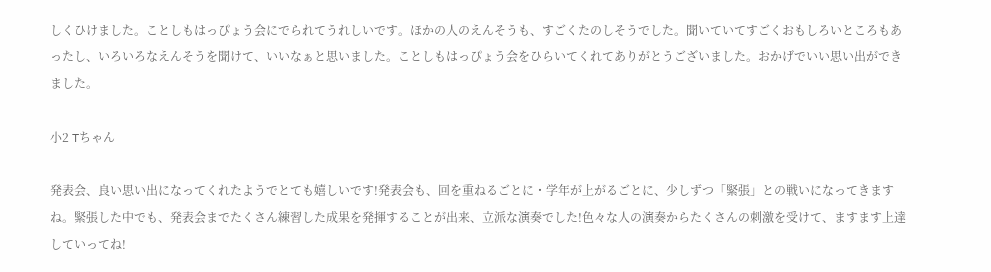しくひけました。ことしもはっぴょう会にでられてうれしいです。ほかの人のえんそうも、すごくたのしそうでした。聞いていてすごくおもしろいところもあったし、いろいろなえんそうを聞けて、いいなぁと思いました。ことしもはっぴょう会をひらいてくれてありがとうございました。おかげでいい思い出ができました。

小2 Tちゃん

発表会、良い思い出になってくれたようでとても嬉しいです!発表会も、回を重ねるごとに・学年が上がるごとに、少しずつ「緊張」との戦いになってきますね。緊張した中でも、発表会までたくさん練習した成果を発揮することが出来、立派な演奏でした!色々な人の演奏からたくさんの刺激を受けて、ますます上達していってね!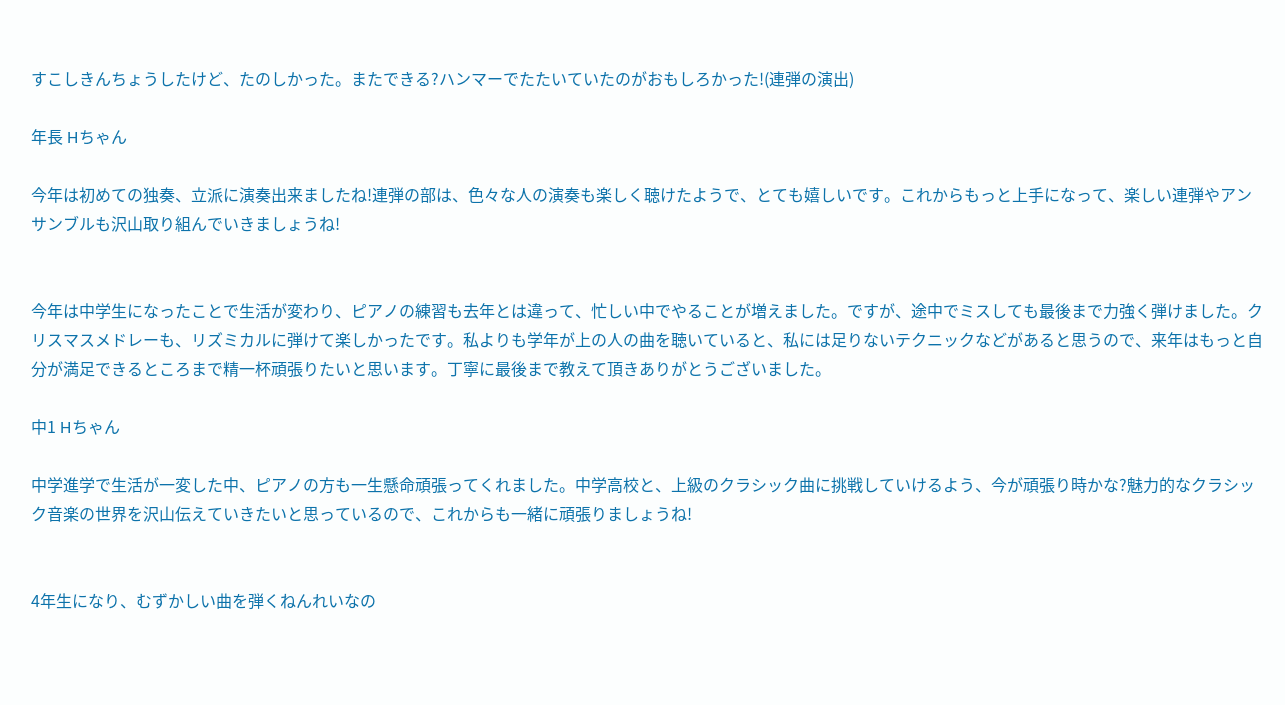すこしきんちょうしたけど、たのしかった。またできる?ハンマーでたたいていたのがおもしろかった!(連弾の演出)

年長 Hちゃん

今年は初めての独奏、立派に演奏出来ましたね!連弾の部は、色々な人の演奏も楽しく聴けたようで、とても嬉しいです。これからもっと上手になって、楽しい連弾やアンサンブルも沢山取り組んでいきましょうね!


今年は中学生になったことで生活が変わり、ピアノの練習も去年とは違って、忙しい中でやることが増えました。ですが、途中でミスしても最後まで力強く弾けました。クリスマスメドレーも、リズミカルに弾けて楽しかったです。私よりも学年が上の人の曲を聴いていると、私には足りないテクニックなどがあると思うので、来年はもっと自分が満足できるところまで精一杯頑張りたいと思います。丁寧に最後まで教えて頂きありがとうございました。

中1 Hちゃん

中学進学で生活が一変した中、ピアノの方も一生懸命頑張ってくれました。中学高校と、上級のクラシック曲に挑戦していけるよう、今が頑張り時かな?魅力的なクラシック音楽の世界を沢山伝えていきたいと思っているので、これからも一緒に頑張りましょうね!


4年生になり、むずかしい曲を弾くねんれいなの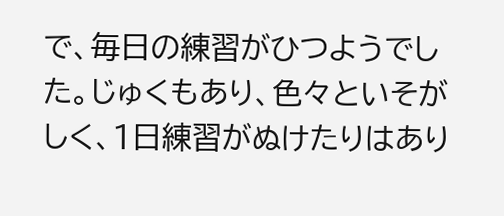で、毎日の練習がひつようでした。じゅくもあり、色々といそがしく、1日練習がぬけたりはあり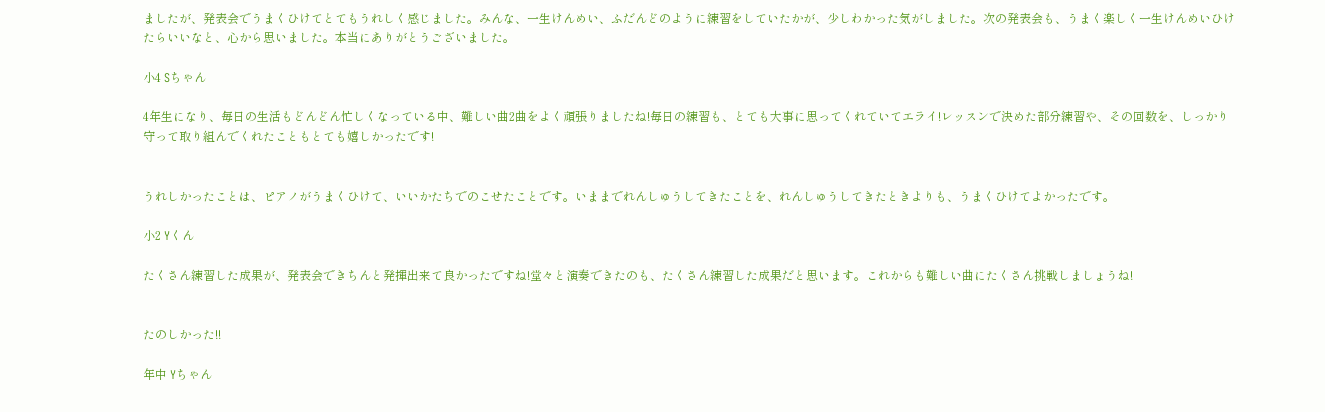ましたが、発表会でうまくひけてとてもうれしく感じました。みんな、一生けんめい、ふだんどのように練習をしていたかが、少しわかった気がしました。次の発表会も、うまく楽しく一生けんめいひけたらいいなと、心から思いました。本当にありがとうございました。

小4 Sちゃん

4年生になり、毎日の生活もどんどん忙しくなっている中、難しい曲2曲をよく頑張りましたね!毎日の練習も、とても大事に思ってくれていてエライ!レッスンで決めた部分練習や、その回数を、しっかり守って取り組んでくれたこともとても嬉しかったです!


うれしかったことは、ピアノがうまくひけて、いいかたちでのこせたことです。いままでれんしゅうしてきたことを、れんしゅうしてきたときよりも、うまくひけてよかったです。

小2 Yくん

たくさん練習した成果が、発表会できちんと発揮出来て良かったですね!堂々と演奏できたのも、たくさん練習した成果だと思います。これからも難しい曲にたくさん挑戦しましょうね!


たのしかった!!

年中 Yちゃん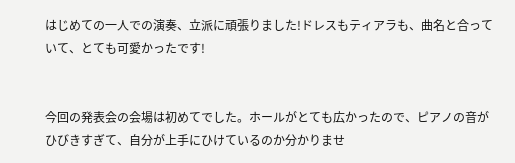はじめての一人での演奏、立派に頑張りました!ドレスもティアラも、曲名と合っていて、とても可愛かったです!


今回の発表会の会場は初めてでした。ホールがとても広かったので、ピアノの音がひびきすぎて、自分が上手にひけているのか分かりませ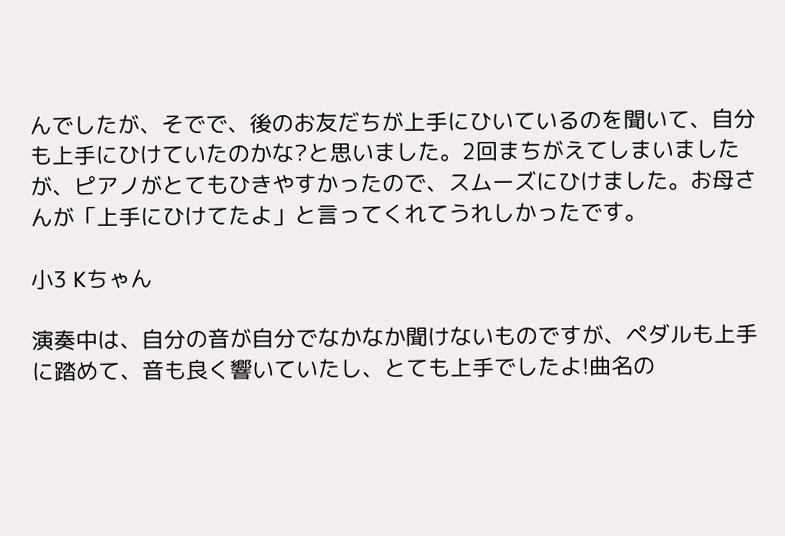んでしたが、そでで、後のお友だちが上手にひいているのを聞いて、自分も上手にひけていたのかな?と思いました。2回まちがえてしまいましたが、ピアノがとてもひきやすかったので、スムーズにひけました。お母さんが「上手にひけてたよ」と言ってくれてうれしかったです。

小3 Kちゃん

演奏中は、自分の音が自分でなかなか聞けないものですが、ペダルも上手に踏めて、音も良く響いていたし、とても上手でしたよ!曲名の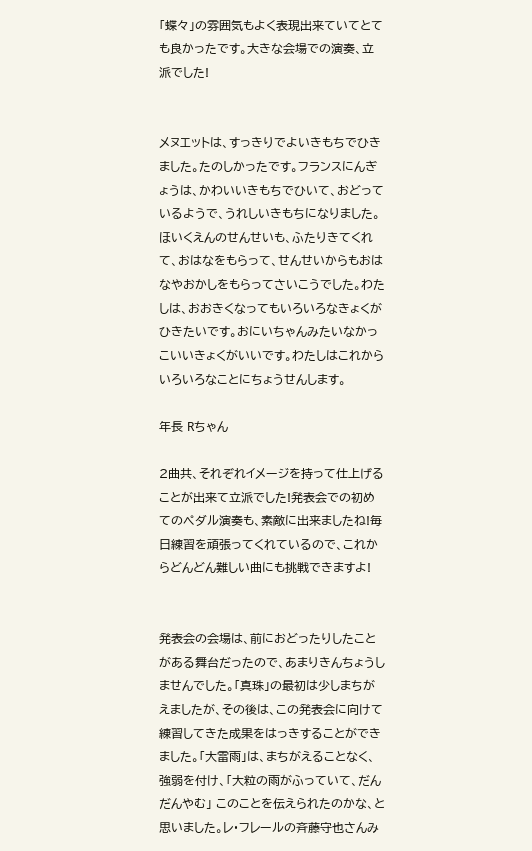「蝶々」の雰囲気もよく表現出来ていてとても良かったです。大きな会場での演奏、立派でした!


メヌエットは、すっきりでよいきもちでひきました。たのしかったです。フランスにんぎょうは、かわいいきもちでひいて、おどっているようで、うれしいきもちになりました。ほいくえんのせんせいも、ふたりきてくれて、おはなをもらって、せんせいからもおはなやおかしをもらってさいこうでした。わたしは、おおきくなってもいろいろなきょくがひきたいです。おにいちゃんみたいなかっこいいきょくがいいです。わたしはこれからいろいろなことにちょうせんします。

年長 Rちゃん

2曲共、それぞれイメージを持って仕上げることが出来て立派でした!発表会での初めてのペダル演奏も、素敵に出来ましたね!毎日練習を頑張ってくれているので、これからどんどん難しい曲にも挑戦できますよ!


発表会の会場は、前におどったりしたことがある舞台だったので、あまりきんちょうしませんでした。「真珠」の最初は少しまちがえましたが、その後は、この発表会に向けて練習してきた成果をはっきすることができました。「大雷雨」は、まちがえることなく、強弱を付け、「大粒の雨がふっていて、だんだんやむ」 このことを伝えられたのかな、と思いました。レ・フレールの斉藤守也さんみ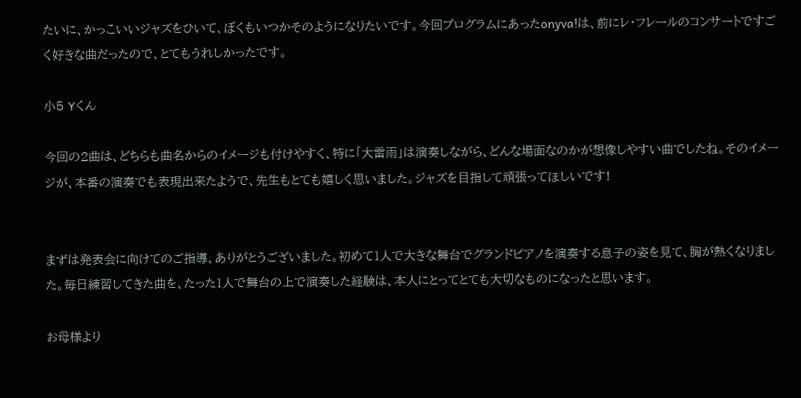たいに、かっこいいジャズをひいて、ぼくもいつかそのようになりたいです。今回プログラムにあったonyva!は、前にレ・フレールのコンサートですごく好きな曲だったので、とてもうれしかったです。

小5 Yくん

今回の2曲は、どちらも曲名からのイメージも付けやすく、特に「大雷雨」は演奏しながら、どんな場面なのかが想像しやすい曲でしたね。そのイメージが、本番の演奏でも表現出来たようで、先生もとても嬉しく思いました。ジャズを目指して頑張ってほしいです!


まずは発表会に向けてのご指導、ありがとうございました。初めて1人で大きな舞台でグランドピアノを演奏する息子の姿を見て、胸が熱くなりました。毎日練習してきた曲を、たった1人で舞台の上で演奏した経験は、本人にとってとても大切なものになったと思います。

お母様より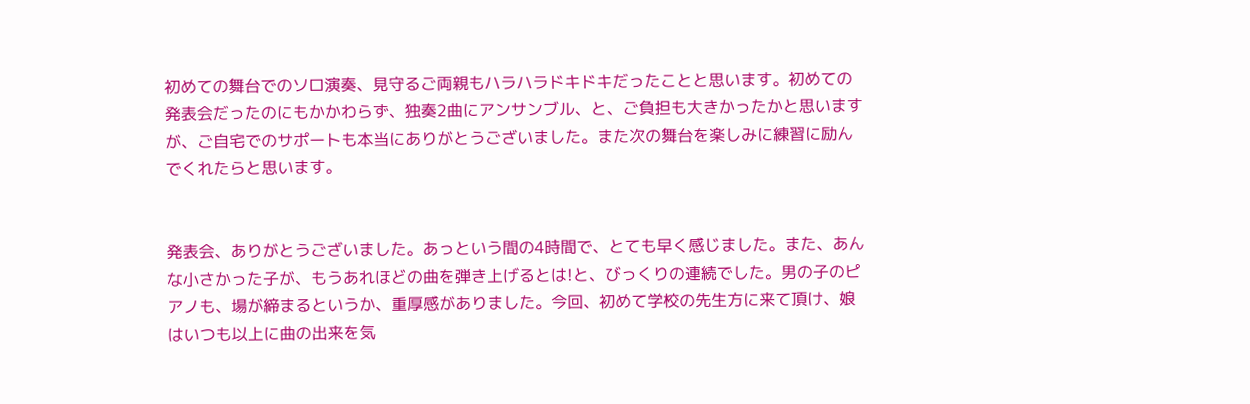初めての舞台でのソロ演奏、見守るご両親もハラハラドキドキだったことと思います。初めての発表会だったのにもかかわらず、独奏2曲にアンサンブル、と、ご負担も大きかったかと思いますが、ご自宅でのサポートも本当にありがとうございました。また次の舞台を楽しみに練習に励んでくれたらと思います。


発表会、ありがとうございました。あっという間の4時間で、とても早く感じました。また、あんな小さかった子が、もうあれほどの曲を弾き上げるとは!と、びっくりの連続でした。男の子のピアノも、場が締まるというか、重厚感がありました。今回、初めて学校の先生方に来て頂け、娘はいつも以上に曲の出来を気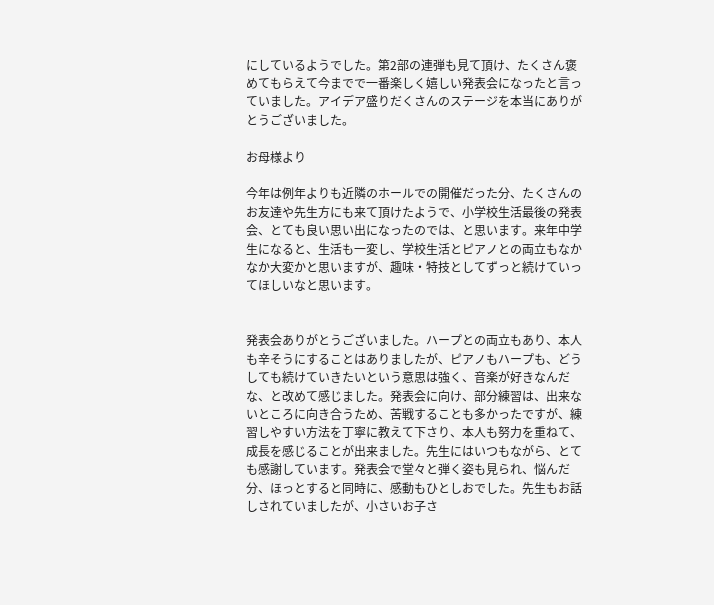にしているようでした。第2部の連弾も見て頂け、たくさん褒めてもらえて今までで一番楽しく嬉しい発表会になったと言っていました。アイデア盛りだくさんのステージを本当にありがとうございました。

お母様より

今年は例年よりも近隣のホールでの開催だった分、たくさんのお友達や先生方にも来て頂けたようで、小学校生活最後の発表会、とても良い思い出になったのでは、と思います。来年中学生になると、生活も一変し、学校生活とピアノとの両立もなかなか大変かと思いますが、趣味・特技としてずっと続けていってほしいなと思います。


発表会ありがとうございました。ハープとの両立もあり、本人も辛そうにすることはありましたが、ピアノもハープも、どうしても続けていきたいという意思は強く、音楽が好きなんだな、と改めて感じました。発表会に向け、部分練習は、出来ないところに向き合うため、苦戦することも多かったですが、練習しやすい方法を丁寧に教えて下さり、本人も努力を重ねて、成長を感じることが出来ました。先生にはいつもながら、とても感謝しています。発表会で堂々と弾く姿も見られ、悩んだ分、ほっとすると同時に、感動もひとしおでした。先生もお話しされていましたが、小さいお子さ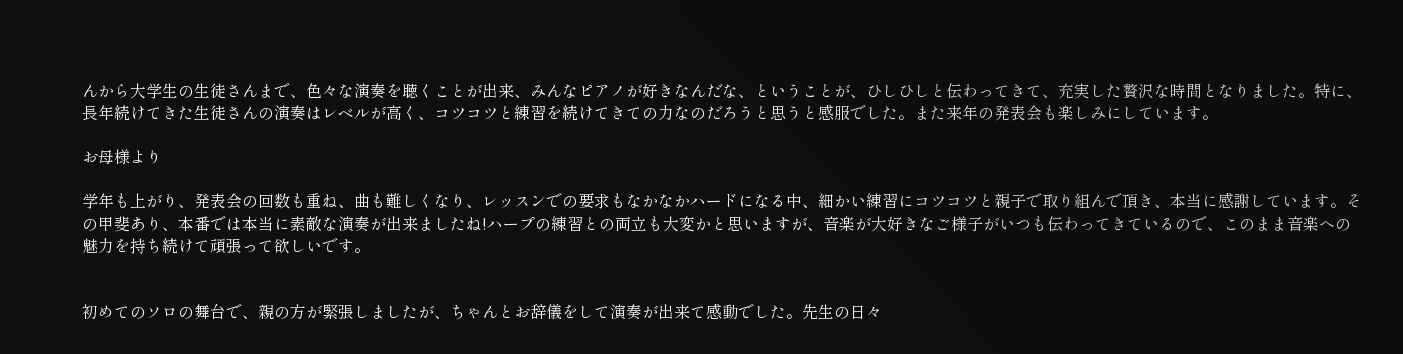んから大学生の生徒さんまで、色々な演奏を聴くことが出来、みんなピアノが好きなんだな、ということが、ひしひしと伝わってきて、充実した贅沢な時間となりました。特に、長年続けてきた生徒さんの演奏はレベルが高く、コツコツと練習を続けてきての力なのだろうと思うと感服でした。また来年の発表会も楽しみにしています。

お母様より

学年も上がり、発表会の回数も重ね、曲も難しくなり、レッスンでの要求もなかなかハードになる中、細かい練習にコツコツと親子で取り組んで頂き、本当に感謝しています。その甲斐あり、本番では本当に素敵な演奏が出来ましたね!ハープの練習との両立も大変かと思いますが、音楽が大好きなご様子がいつも伝わってきているので、このまま音楽への魅力を持ち続けて頑張って欲しいです。


初めてのソロの舞台で、親の方が緊張しましたが、ちゃんとお辞儀をして演奏が出来て感動でした。先生の日々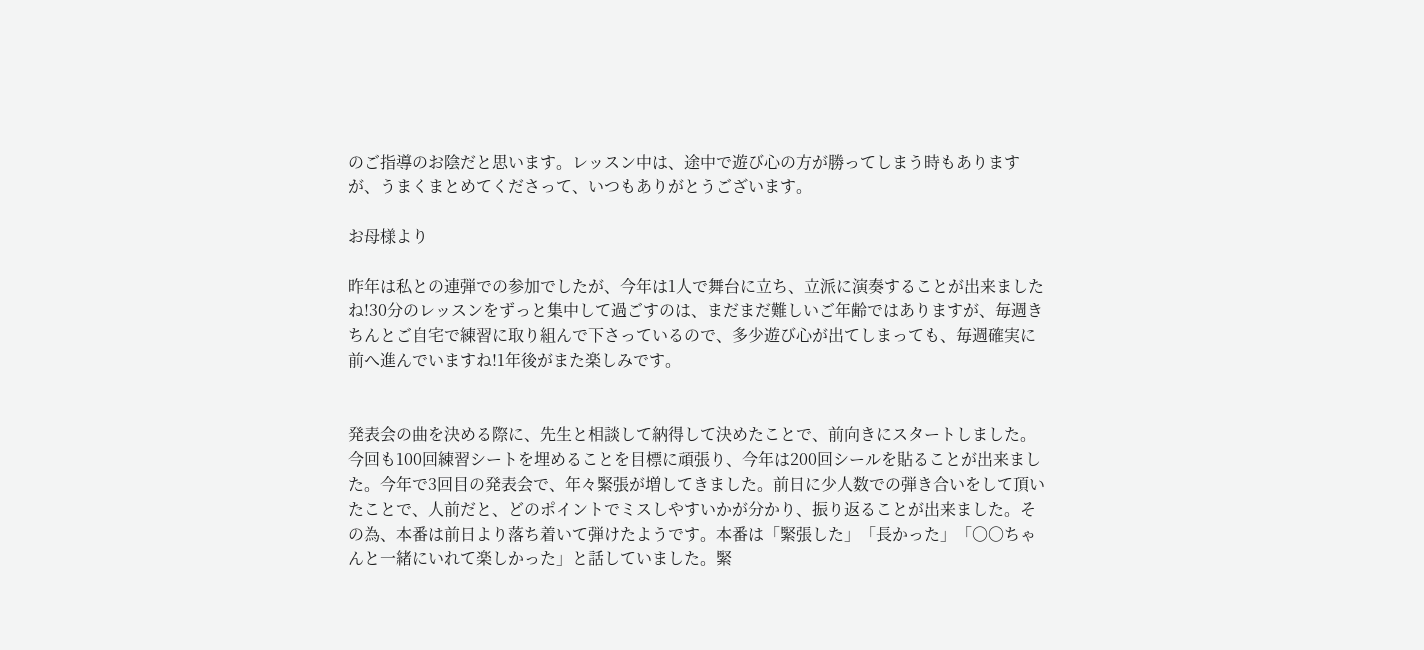のご指導のお陰だと思います。レッスン中は、途中で遊び心の方が勝ってしまう時もありますが、うまくまとめてくださって、いつもありがとうございます。

お母様より

昨年は私との連弾での参加でしたが、今年は1人で舞台に立ち、立派に演奏することが出来ましたね!30分のレッスンをずっと集中して過ごすのは、まだまだ難しいご年齢ではありますが、毎週きちんとご自宅で練習に取り組んで下さっているので、多少遊び心が出てしまっても、毎週確実に前へ進んでいますね!1年後がまた楽しみです。


発表会の曲を決める際に、先生と相談して納得して決めたことで、前向きにスタートしました。今回も100回練習シートを埋めることを目標に頑張り、今年は200回シールを貼ることが出来ました。今年で3回目の発表会で、年々緊張が増してきました。前日に少人数での弾き合いをして頂いたことで、人前だと、どのポイントでミスしやすいかが分かり、振り返ることが出来ました。その為、本番は前日より落ち着いて弾けたようです。本番は「緊張した」「長かった」「〇〇ちゃんと一緒にいれて楽しかった」と話していました。緊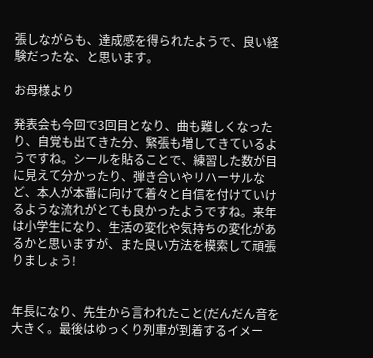張しながらも、達成感を得られたようで、良い経験だったな、と思います。

お母様より

発表会も今回で3回目となり、曲も難しくなったり、自覚も出てきた分、緊張も増してきているようですね。シールを貼ることで、練習した数が目に見えて分かったり、弾き合いやリハーサルなど、本人が本番に向けて着々と自信を付けていけるような流れがとても良かったようですね。来年は小学生になり、生活の変化や気持ちの変化があるかと思いますが、また良い方法を模索して頑張りましょう!


年長になり、先生から言われたこと(だんだん音を大きく。最後はゆっくり列車が到着するイメー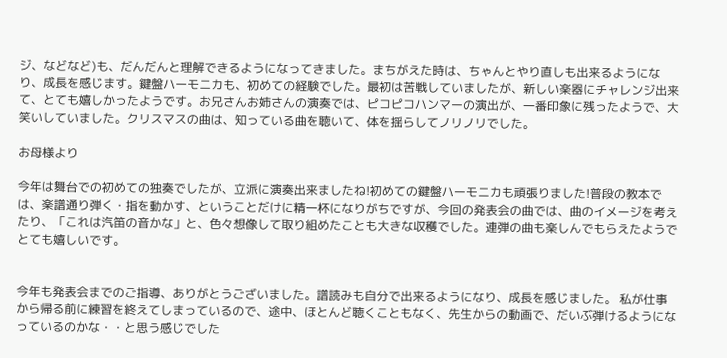ジ、などなど)も、だんだんと理解できるようになってきました。まちがえた時は、ちゃんとやり直しも出来るようになり、成長を感じます。鍵盤ハーモニカも、初めての経験でした。最初は苦戦していましたが、新しい楽器にチャレンジ出来て、とても嬉しかったようです。お兄さんお姉さんの演奏では、ピコピコハンマーの演出が、一番印象に残ったようで、大笑いしていました。クリスマスの曲は、知っている曲を聴いて、体を揺らしてノリノリでした。

お母様より

今年は舞台での初めての独奏でしたが、立派に演奏出来ましたね!初めての鍵盤ハーモニカも頑張りました!普段の教本では、楽譜通り弾く・指を動かす、ということだけに精一杯になりがちですが、今回の発表会の曲では、曲のイメージを考えたり、「これは汽笛の音かな」と、色々想像して取り組めたことも大きな収穫でした。連弾の曲も楽しんでもらえたようでとても嬉しいです。


今年も発表会までのご指導、ありがとうございました。譜読みも自分で出来るようになり、成長を感じました。 私が仕事から帰る前に練習を終えてしまっているので、途中、ほとんど聴くこともなく、先生からの動画で、だいぶ弾けるようになっているのかな・・と思う感じでした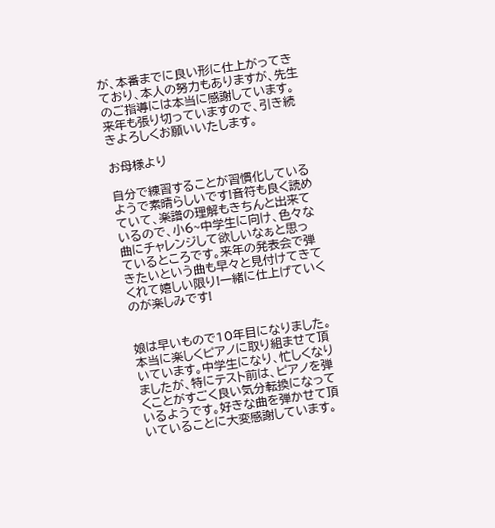が、本番までに良い形に仕上がってきており、本人の努力もありますが、先生のご指導には本当に感謝しています。来年も張り切っていますので、引き続きよろしくお願いいたします。

お母様より

自分で練習することが習慣化しているようで素晴らしいです!音符も良く読めていて、楽譜の理解もきちんと出来ているので、小6~中学生に向け、色々な曲にチャレンジして欲しいなぁと思っているところです。来年の発表会で弾きたいという曲も早々と見付けてきてくれて嬉しい限り!一緒に仕上げていくのが楽しみです!


娘は早いもので10年目になりました。本当に楽しくピアノに取り組ませて頂いています。中学生になり、忙しくなりましたが、特にテスト前は、ピアノを弾くことがすごく良い気分転換になっているようです。好きな曲を弾かせて頂いていることに大変感謝しています。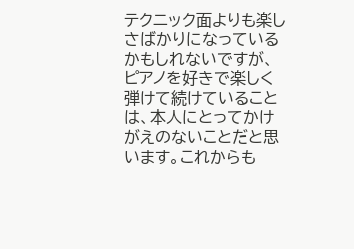テクニック面よりも楽しさばかりになっているかもしれないですが、ピアノを好きで楽しく弾けて続けていることは、本人にとってかけがえのないことだと思います。これからも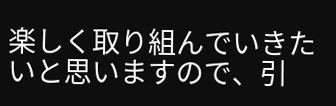楽しく取り組んでいきたいと思いますので、引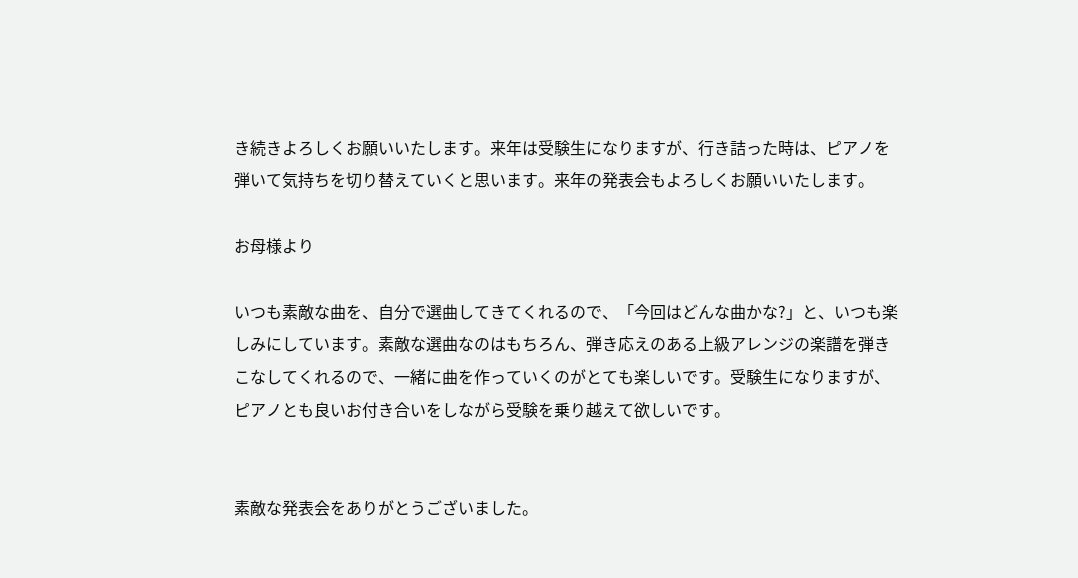き続きよろしくお願いいたします。来年は受験生になりますが、行き詰った時は、ピアノを弾いて気持ちを切り替えていくと思います。来年の発表会もよろしくお願いいたします。

お母様より

いつも素敵な曲を、自分で選曲してきてくれるので、「今回はどんな曲かな?」と、いつも楽しみにしています。素敵な選曲なのはもちろん、弾き応えのある上級アレンジの楽譜を弾きこなしてくれるので、一緒に曲を作っていくのがとても楽しいです。受験生になりますが、ピアノとも良いお付き合いをしながら受験を乗り越えて欲しいです。


素敵な発表会をありがとうございました。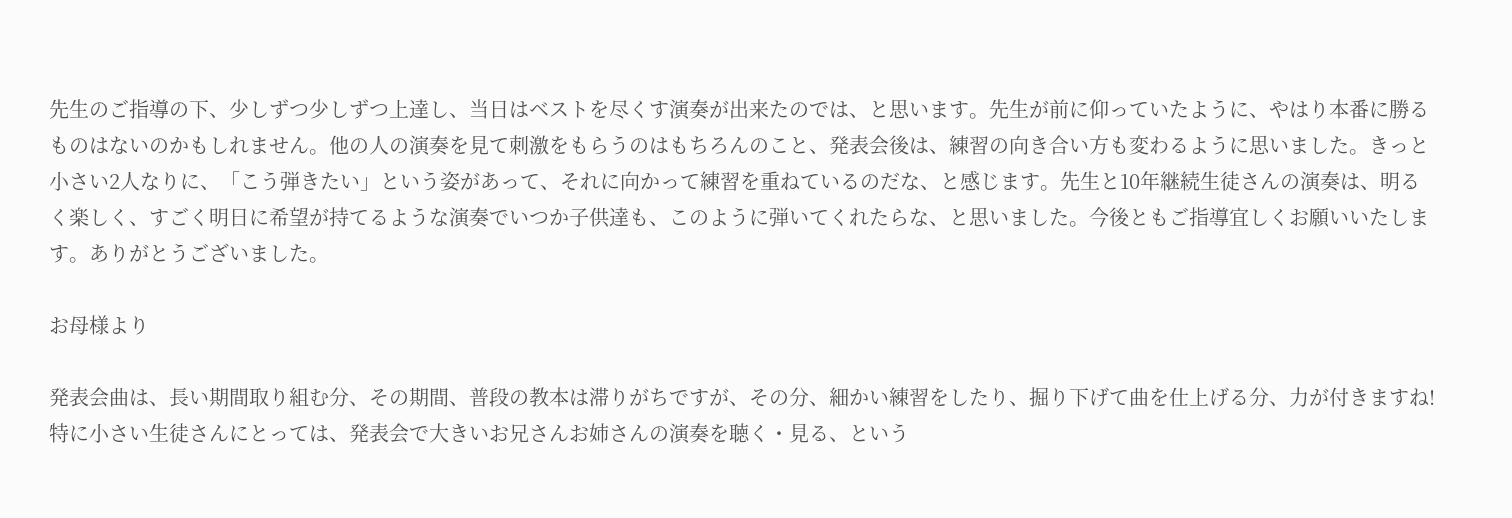先生のご指導の下、少しずつ少しずつ上達し、当日はベストを尽くす演奏が出来たのでは、と思います。先生が前に仰っていたように、やはり本番に勝るものはないのかもしれません。他の人の演奏を見て刺激をもらうのはもちろんのこと、発表会後は、練習の向き合い方も変わるように思いました。きっと小さい2人なりに、「こう弾きたい」という姿があって、それに向かって練習を重ねているのだな、と感じます。先生と10年継続生徒さんの演奏は、明るく楽しく、すごく明日に希望が持てるような演奏でいつか子供達も、このように弾いてくれたらな、と思いました。今後ともご指導宜しくお願いいたします。ありがとうございました。

お母様より

発表会曲は、長い期間取り組む分、その期間、普段の教本は滞りがちですが、その分、細かい練習をしたり、掘り下げて曲を仕上げる分、力が付きますね!特に小さい生徒さんにとっては、発表会で大きいお兄さんお姉さんの演奏を聴く・見る、という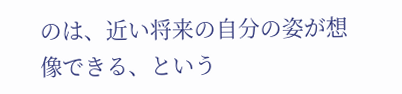のは、近い将来の自分の姿が想像できる、という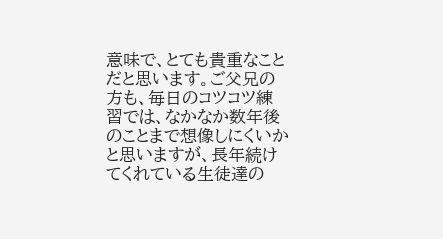意味で、とても貴重なことだと思います。ご父兄の方も、毎日のコツコツ練習では、なかなか数年後のことまで想像しにくいかと思いますが、長年続けてくれている生徒達の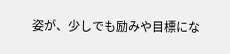姿が、少しでも励みや目標にな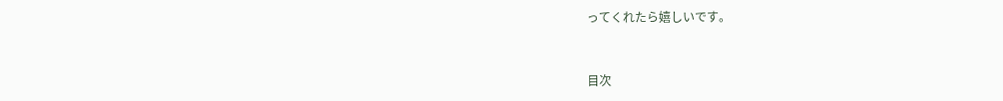ってくれたら嬉しいです。


目次